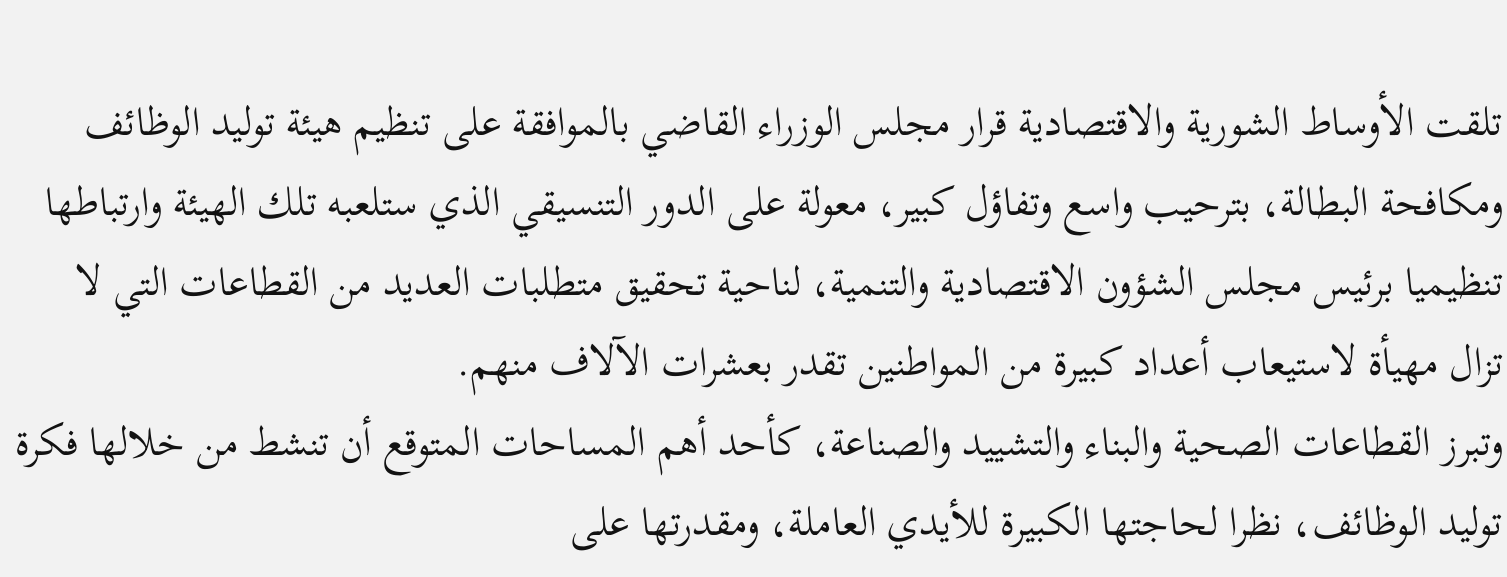تلقت الأوساط الشورية والاقتصادية قرار مجلس الوزراء القاضي بالموافقة على تنظيم هيئة توليد الوظائف ومكافحة البطالة، بترحيب واسع وتفاؤل كبير، معولة على الدور التنسيقي الذي ستلعبه تلك الهيئة وارتباطها تنظيميا برئيس مجلس الشؤون الاقتصادية والتنمية، لناحية تحقيق متطلبات العديد من القطاعات التي لا تزال مهيأة لاستيعاب أعداد كبيرة من المواطنين تقدر بعشرات الآلاف منهم.
وتبرز القطاعات الصحية والبناء والتشييد والصناعة، كأحد أهم المساحات المتوقع أن تنشط من خلالها فكرة توليد الوظائف، نظرا لحاجتها الكبيرة للأيدي العاملة، ومقدرتها على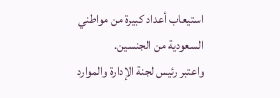استيعاب أعداد كبيرة من مواطني السعودية من الجنسين.
واعتبر رئيس لجنة الإدارة والموارد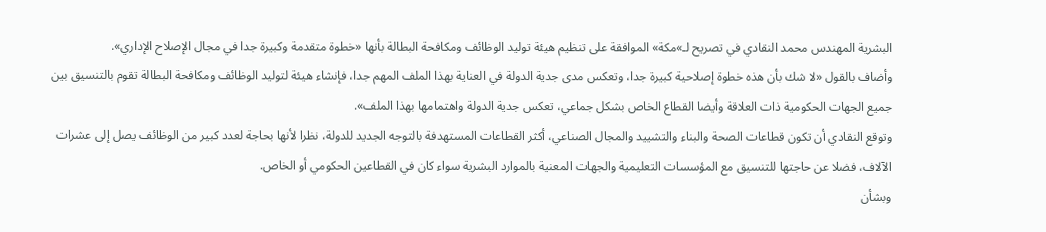البشرية المهندس محمد النقادي في تصريح لـ»مكة» الموافقة على تنظيم هيئة توليد الوظائف ومكافحة البطالة بأنها «خطوة متقدمة وكبيرة جدا في مجال الإصلاح الإداري».
وأضاف بالقول «لا شك بأن هذه خطوة إصلاحية كبيرة جدا، وتعكس مدى جدية الدولة في العناية بهذا الملف المهم جدا، فإنشاء هيئة لتوليد الوظائف ومكافحة البطالة تقوم بالتنسيق بين جميع الجهات الحكومية ذات العلاقة وأيضا القطاع الخاص بشكل جماعي، تعكس جدية الدولة واهتمامها بهذا الملف».
وتوقع النقادي أن تكون قطاعات الصحة والبناء والتشييد والمجال الصناعي، أكثر القطاعات المستهدفة بالتوجه الجديد للدولة، نظرا لأنها بحاجة لعدد كبير من الوظائف يصل إلى عشرات الآلاف، فضلا عن حاجتها للتنسيق مع المؤسسات التعليمية والجهات المعنية بالموارد البشرية سواء كان في القطاعين الحكومي أو الخاص.
وبشأن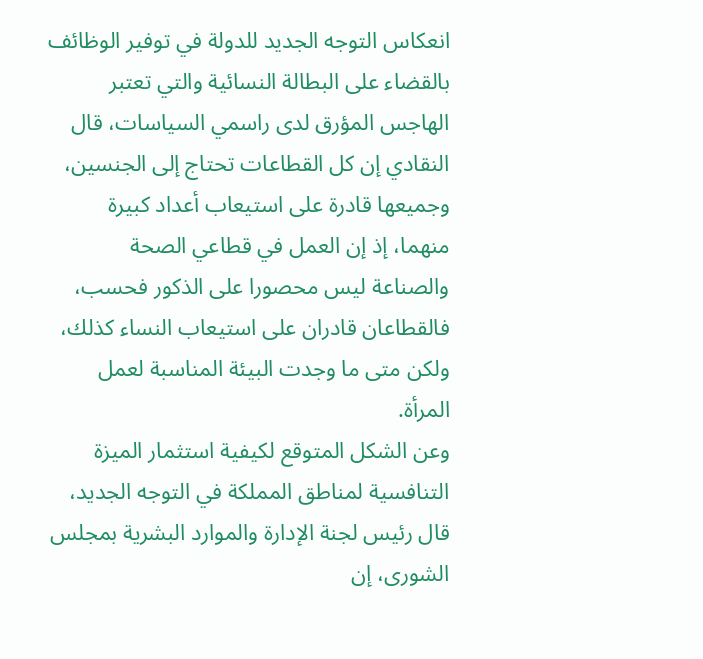انعكاس التوجه الجديد للدولة في توفير الوظائف بالقضاء على البطالة النسائية والتي تعتبر الهاجس المؤرق لدى راسمي السياسات، قال النقادي إن كل القطاعات تحتاج إلى الجنسين، وجميعها قادرة على استيعاب أعداد كبيرة منهما، إذ إن العمل في قطاعي الصحة والصناعة ليس محصورا على الذكور فحسب، فالقطاعان قادران على استيعاب النساء كذلك، ولكن متى ما وجدت البيئة المناسبة لعمل المرأة.
وعن الشكل المتوقع لكيفية استثمار الميزة التنافسية لمناطق المملكة في التوجه الجديد، قال رئيس لجنة الإدارة والموارد البشرية بمجلس الشورى، إن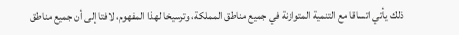ذلك يأتي اتساقا مع التنمية المتوازنة في جميع مناطق المملكة، وترسيخا لهذا المفهوم، لافتا إلى أن جميع مناطق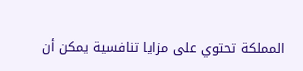المملكة تحتوي على مزايا تنافسية يمكن أن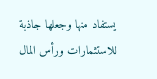يستفاد منها وجعلها جاذبة للاستثمارات ورأس المال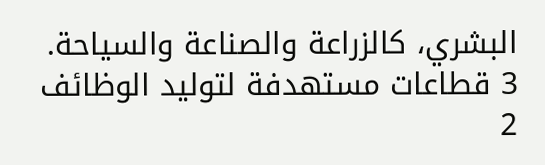البشري، كالزراعة والصناعة والسياحة.
3 قطاعات مستهدفة لتوليد الوظائف
2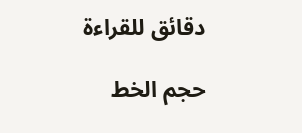دقائق للقراءة

حجم الخط